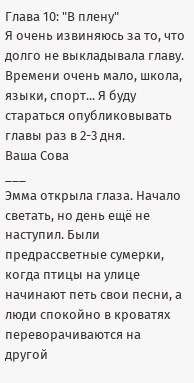Глава 10: "В плену"
Я очень извиняюсь за то, что долго не выкладывала главу. Времени очень мало, школа, языки, спорт... Я буду стараться опубликовывать главы раз в 2-3 дня.
Ваша Сова
___
Эмма открыла глаза. Начало светать, но день ещё не наступил. Были предрассветные сумерки, когда птицы на улице начинают петь свои песни, а люди спокойно в кроватях переворачиваются на другой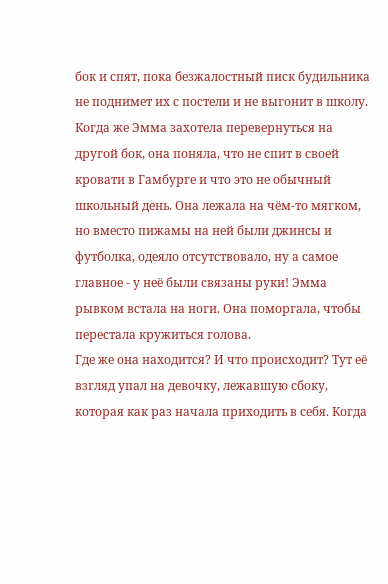бок и спят, пока безжалостный писк будильника не поднимет их с постели и не выгонит в школу.
Когда же Эмма захотела перевернуться на другой бок, она поняла, что не спит в своей кровати в Гамбурге и что это не обычный школьный день. Она лежала на чём-то мягком, но вместо пижамы на ней были джинсы и футболка, одеяло отсутствовало, ну а самое главное - у неё были связаны руки! Эмма рывком встала на ноги. Она поморгала, чтобы перестала кружиться голова.
Где же она находится? И что происходит? Тут её взгляд упал на девочку, лежавшую сбоку, которая как раз начала приходить в себя. Когда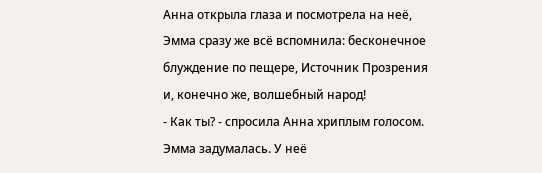Анна открыла глаза и посмотрела на неё, Эмма сразу же всё вспомнила: бесконечное блуждение по пещере, Источник Прозрения и, конечно же, волшебный народ!
- Как ты? - спросила Анна хриплым голосом.
Эмма задумалась. У неё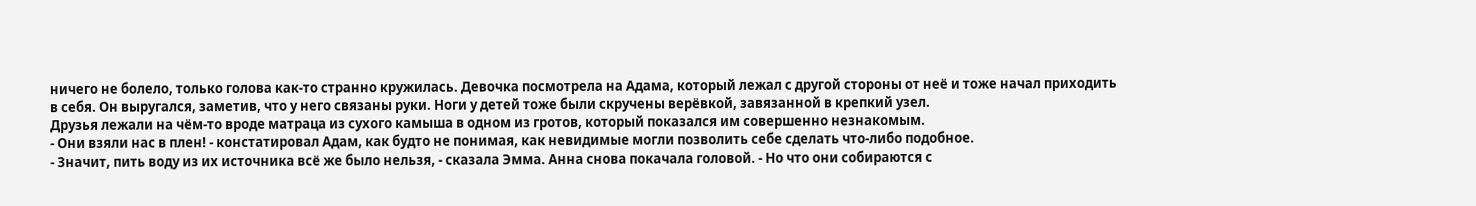ничего не болело, только голова как-то странно кружилась. Девочка посмотрела на Адама, который лежал с другой стороны от неё и тоже начал приходить в себя. Он выругался, заметив, что у него связаны руки. Ноги у детей тоже были скручены верёвкой, завязанной в крепкий узел.
Друзья лежали на чём-то вроде матраца из сухого камыша в одном из гротов, который показался им совершенно незнакомым.
- Они взяли нас в плен! - констатировал Адам, как будто не понимая, как невидимые могли позволить себе сделать что-либо подобное.
- Значит, пить воду из их источника всё же было нельзя, - сказала Эмма. Анна снова покачала головой. - Но что они собираются с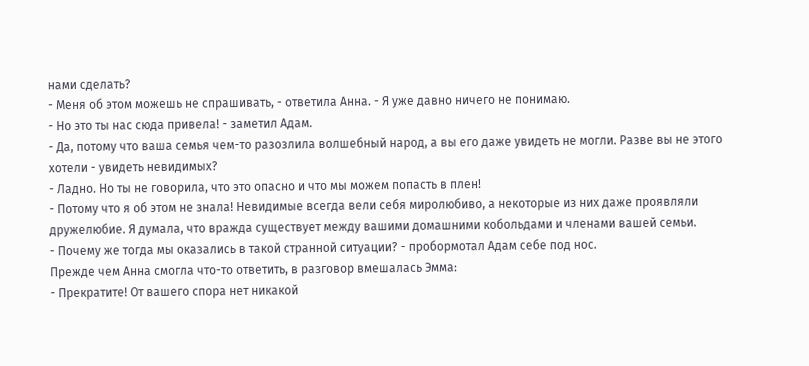нами сделать?
- Меня об этом можешь не спрашивать, - ответила Анна. - Я уже давно ничего не понимаю.
- Но это ты нас сюда привела! - заметил Адам.
- Да, потому что ваша семья чем-то разозлила волшебный народ, а вы его даже увидеть не могли. Разве вы не этого хотели - увидеть невидимых?
- Ладно. Но ты не говорила, что это опасно и что мы можем попасть в плен!
- Потому что я об этом не знала! Невидимые всегда вели себя миролюбиво, а некоторые из них даже проявляли дружелюбие. Я думала, что вражда существует между вашими домашними кобольдами и членами вашей семьи.
- Почему же тогда мы оказались в такой странной ситуации? - пробормотал Адам себе под нос.
Прежде чем Анна смогла что-то ответить, в разговор вмешалась Эмма:
- Прекратите! От вашего спора нет никакой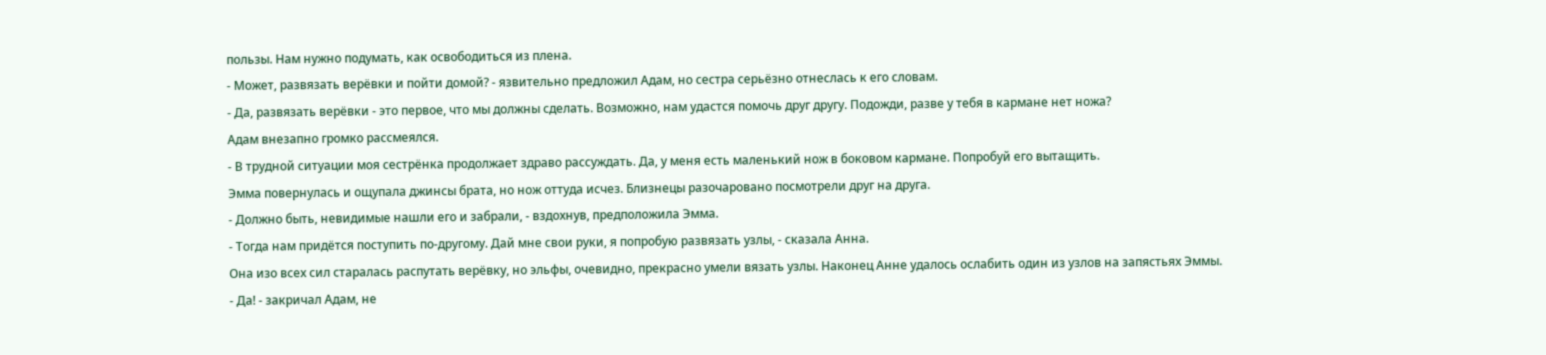пользы. Нам нужно подумать, как освободиться из плена.
- Может, развязать верёвки и пойти домой? - язвительно предложил Адам, но сестра серьёзно отнеслась к его словам.
- Да, развязать верёвки - это первое, что мы должны сделать. Возможно, нам удастся помочь друг другу. Подожди, разве у тебя в кармане нет ножа?
Адам внезапно громко рассмеялся.
- В трудной ситуации моя сестрёнка продолжает здраво рассуждать. Да, у меня есть маленький нож в боковом кармане. Попробуй его вытащить.
Эмма повернулась и ощупала джинсы брата, но нож оттуда исчез. Близнецы разочаровано посмотрели друг на друга.
- Должно быть, невидимые нашли его и забрали, - вздохнув, предположила Эмма.
- Тогда нам придётся поступить по-другому. Дай мне свои руки, я попробую развязать узлы, - сказала Анна.
Она изо всех сил старалась распутать верёвку, но эльфы, очевидно, прекрасно умели вязать узлы. Наконец Анне удалось ослабить один из узлов на запястьях Эммы.
- Да! - закричал Адам, не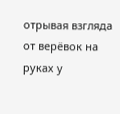отрывая взгляда от верёвок на руках у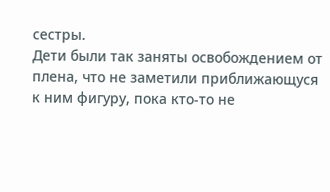сестры.
Дети были так заняты освобождением от плена, что не заметили приближающуся к ним фигуру, пока кто-то не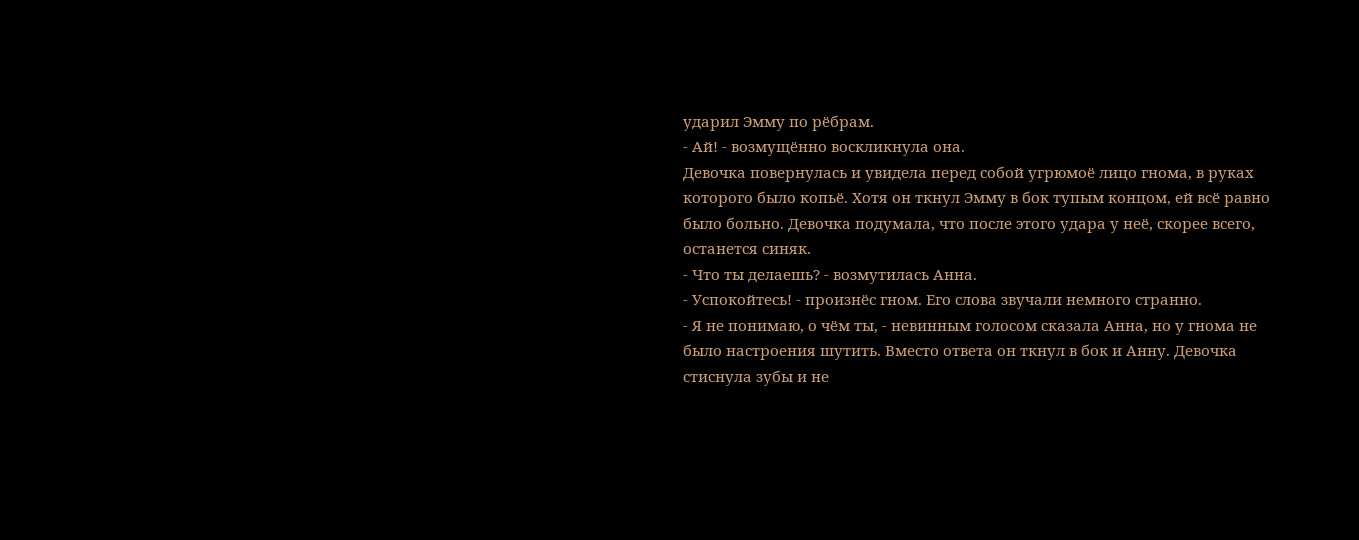ударил Эмму по рёбрам.
- Ай! - возмущённо воскликнула она.
Девочка повернулась и увидела перед собой угрюмоё лицо гнома, в руках которого было копьё. Хотя он ткнул Эмму в бок тупым концом, ей всё равно было больно. Девочка подумала, что после этого удара у неё, скорее всего, останется синяк.
- Что ты делаешь? - возмутилась Анна.
- Успокойтесь! - произнёс гном. Его слова звучали немного странно.
- Я не понимаю, о чём ты, - невинным голосом сказала Анна, но у гнома не было настроения шутить. Вместо ответа он ткнул в бок и Анну. Девочка стиснула зубы и не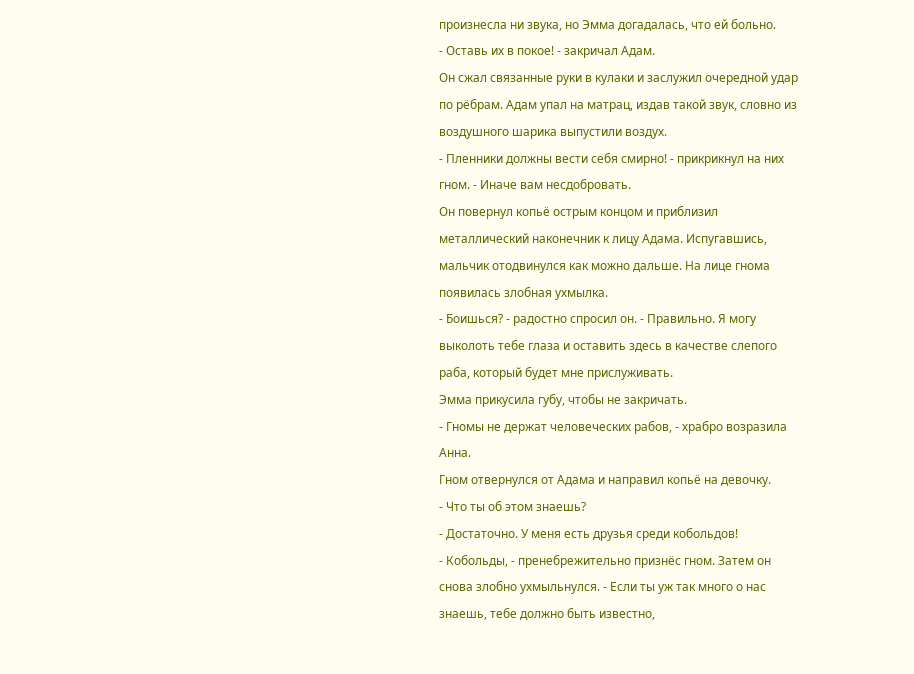произнесла ни звука, но Эмма догадалась, что ей больно.
- Оставь их в покое! - закричал Адам.
Он сжал связанные руки в кулаки и заслужил очередной удар по рёбрам. Адам упал на матрац, издав такой звук, словно из воздушного шарика выпустили воздух.
- Пленники должны вести себя смирно! - прикрикнул на них гном. - Иначе вам несдобровать.
Он повернул копьё острым концом и приблизил металлический наконечник к лицу Адама. Испугавшись, мальчик отодвинулся как можно дальше. На лице гнома появилась злобная ухмылка.
- Боишься? - радостно спросил он. - Правильно. Я могу выколоть тебе глаза и оставить здесь в качестве слепого раба, который будет мне прислуживать.
Эмма прикусила губу, чтобы не закричать.
- Гномы не держат человеческих рабов, - храбро возразила Анна.
Гном отвернулся от Адама и направил копьё на девочку.
- Что ты об этом знаешь?
- Достаточно. У меня есть друзья среди кобольдов!
- Кобольды, - пренебрежительно признёс гном. Затем он снова злобно ухмыльнулся. - Если ты уж так много о нас знаешь, тебе должно быть известно,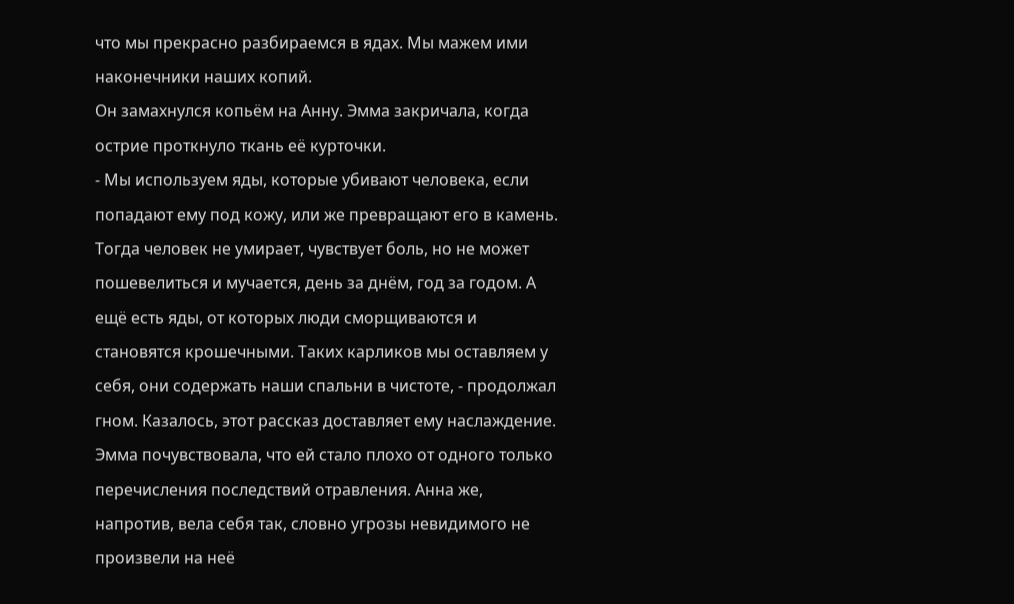что мы прекрасно разбираемся в ядах. Мы мажем ими наконечники наших копий.
Он замахнулся копьём на Анну. Эмма закричала, когда острие проткнуло ткань её курточки.
- Мы используем яды, которые убивают человека, если попадают ему под кожу, или же превращают его в камень. Тогда человек не умирает, чувствует боль, но не может пошевелиться и мучается, день за днём, год за годом. А ещё есть яды, от которых люди сморщиваются и становятся крошечными. Таких карликов мы оставляем у себя, они содержать наши спальни в чистоте, - продолжал гном. Казалось, этот рассказ доставляет ему наслаждение.
Эмма почувствовала, что ей стало плохо от одного только перечисления последствий отравления. Анна же, напротив, вела себя так, словно угрозы невидимого не произвели на неё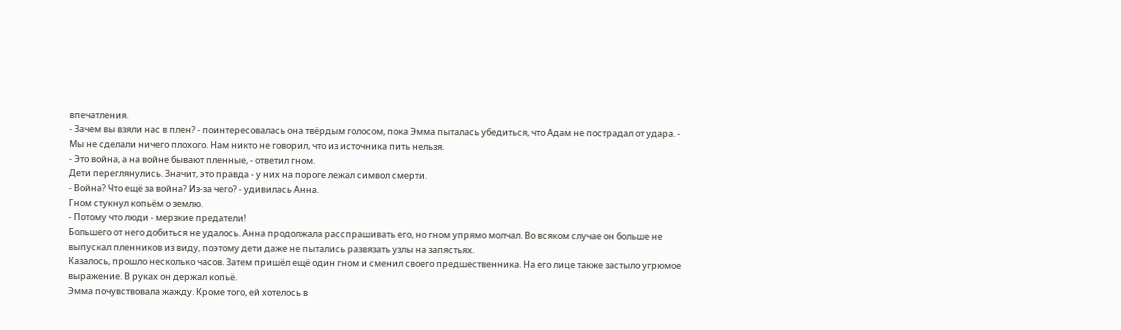впечатления.
- Зачем вы взяли нас в плен? - поинтересовалась она твёрдым голосом, пока Эмма пыталась убедиться, что Адам не пострадал от удара. - Мы не сделали ничего плохого. Нам никто не говорил, что из источника пить нельзя.
- Это война, а на войне бывают пленные, - ответил гном.
Дети переглянулись. Значит, это правда - у них на пороге лежал символ смерти.
- Война? Что ещё за война? Из-за чего? - удивилась Анна.
Гном стукнул копьём о землю.
- Потому что люди - мерзкие предатели!
Большего от него добиться не удалось. Анна продолжала расспрашивать его, но гном упрямо молчал. Во всяком случае он больше не выпускал пленников из виду, поэтому дети даже не пытались развязать узлы на запястьях.
Казалось, прошло несколько часов. Затем пришёл ещё один гном и сменил своего предшественника. На его лице также застыло угрюмое выражение. В руках он держал копьё.
Эмма почувствовала жажду. Кроме того, ей хотелось в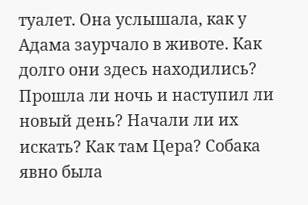туалет. Она услышала, как у Адама заурчало в животе. Как долго они здесь находились? Прошла ли ночь и наступил ли новый день? Начали ли их искать? Как там Цера? Собака явно была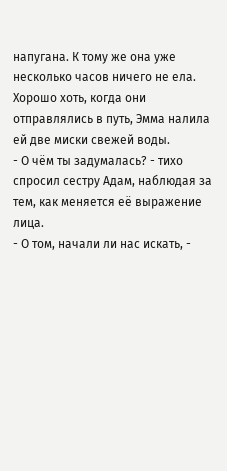напугана. К тому же она уже несколько часов ничего не ела. Хорошо хоть, когда они отправлялись в путь, Эмма налила ей две миски свежей воды.
- О чём ты задумалась? - тихо спросил сестру Адам, наблюдая за тем, как меняется её выражение лица.
- О том, начали ли нас искать, -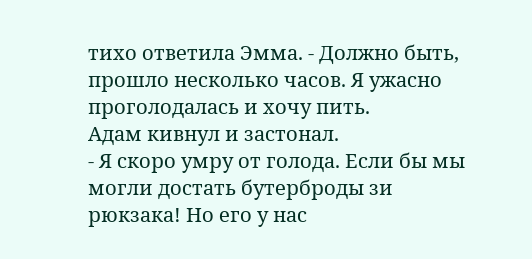тихо ответила Эмма. - Должно быть, прошло несколько часов. Я ужасно проголодалась и хочу пить.
Адам кивнул и застонал.
- Я скоро умру от голода. Если бы мы могли достать бутерброды зи рюкзака! Но его у нас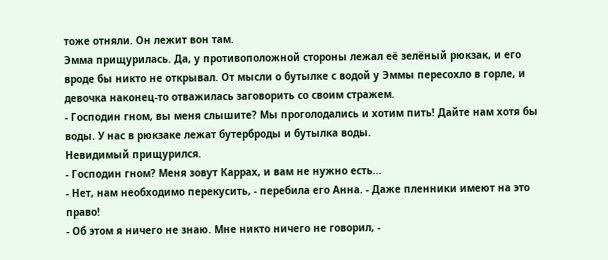тоже отняли. Он лежит вон там.
Эмма прищурилась. Да, у противоположной стороны лежал её зелёный рюкзак, и его вроде бы никто не открывал. От мысли о бутылке с водой у Эммы пересохло в горле, и девочка наконец-то отважилась заговорить со своим стражем.
- Господин гном, вы меня слышите? Мы проголодались и хотим пить! Дайте нам хотя бы воды. У нас в рюкзаке лежат бутерброды и бутылка воды.
Невидимый прищурился.
- Господин гном? Меня зовут Каррах, и вам не нужно есть...
- Нет, нам необходимо перекусить, - перебила его Анна. - Даже пленники имеют на это право!
- Об этом я ничего не знаю. Мне никто ничего не говорил, -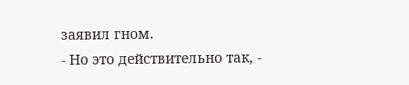заявил гном.
- Но это действительно так, -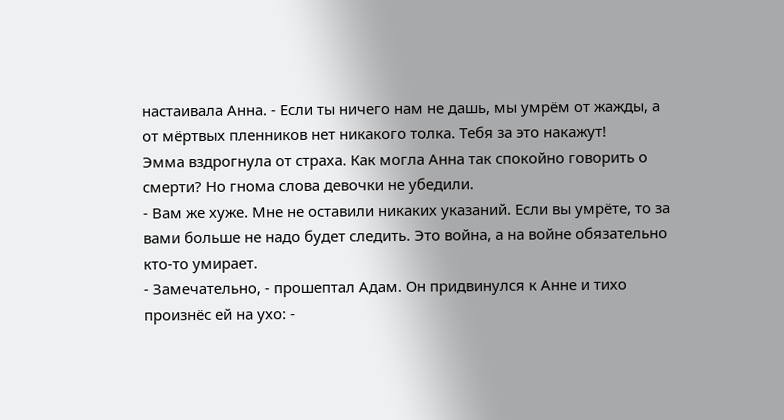настаивала Анна. - Если ты ничего нам не дашь, мы умрём от жажды, а от мёртвых пленников нет никакого толка. Тебя за это накажут!
Эмма вздрогнула от страха. Как могла Анна так спокойно говорить о смерти? Но гнома слова девочки не убедили.
- Вам же хуже. Мне не оставили никаких указаний. Если вы умрёте, то за вами больше не надо будет следить. Это война, а на войне обязательно кто-то умирает.
- Замечательно, - прошептал Адам. Он придвинулся к Анне и тихо произнёс ей на ухо: -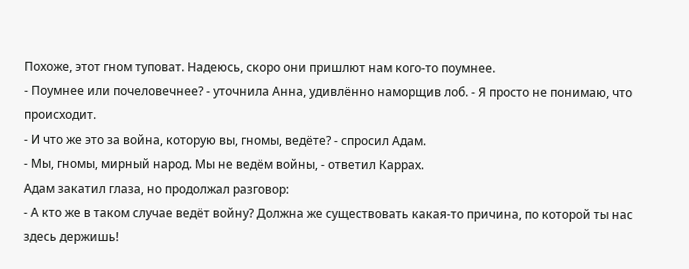Похоже, этот гном туповат. Надеюсь, скоро они пришлют нам кого-то поумнее.
- Поумнее или почеловечнее? - уточнила Анна, удивлённо наморщив лоб. - Я просто не понимаю, что происходит.
- И что же это за война, которую вы, гномы, ведёте? - спросил Адам.
- Мы, гномы, мирный народ. Мы не ведём войны, - ответил Каррах.
Адам закатил глаза, но продолжал разговор:
- А кто же в таком случае ведёт войну? Должна же существовать какая-то причина, по которой ты нас здесь держишь!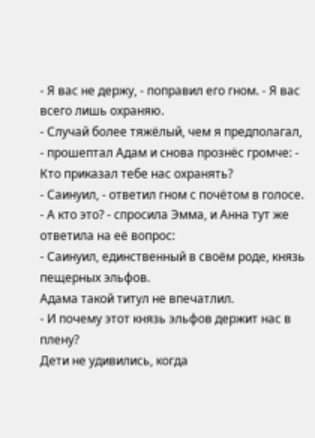- Я вас не держу, - поправил его гном. - Я вас всего лишь охраняю.
- Случай более тяжёлый, чем я предполагал, - прошептал Адам и снова прознёс громче: - Кто приказал тебе нас охранять?
- Саинуил, - ответил гном с почётом в голосе.
- А кто это? - спросила Эмма, и Анна тут же ответила на её вопрос:
- Саинуил, единственный в своём роде, князь пещерных эльфов.
Адама такой титул не впечатлил.
- И почему этот князь эльфов держит нас в плену?
Дети не удивились, когда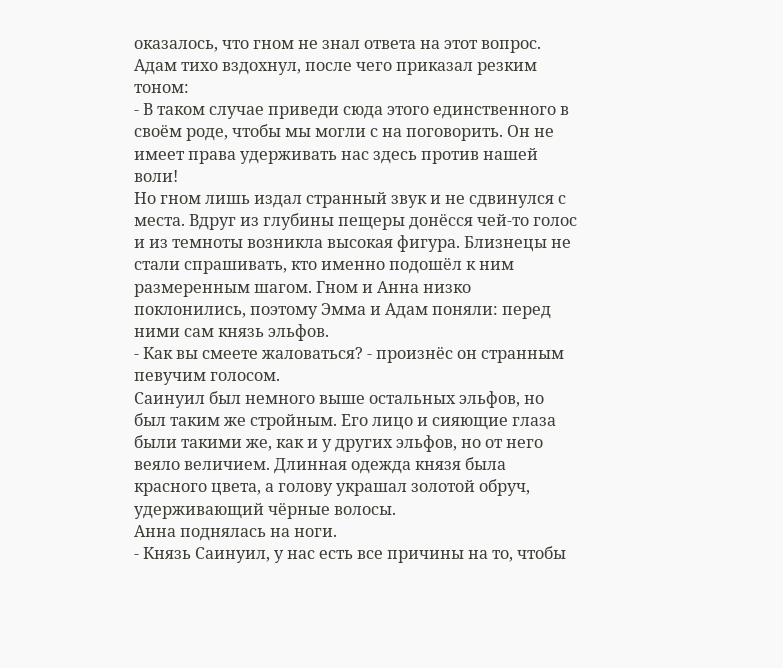оказалось, что гном не знал ответа на этот вопрос. Адам тихо вздохнул, после чего приказал резким тоном:
- В таком случае приведи сюда этого единственного в своём роде, чтобы мы могли с на поговорить. Он не имеет права удерживать нас здесь против нашей воли!
Но гном лишь издал странный звук и не сдвинулся с места. Вдруг из глубины пещеры донёсся чей-то голос и из темноты возникла высокая фигура. Близнецы не стали спрашивать, кто именно подошёл к ним размеренным шагом. Гном и Анна низко поклонились, поэтому Эмма и Адам поняли: перед ними сам князь эльфов.
- Как вы смеете жаловаться? - произнёс он странным певучим голосом.
Саинуил был немного выше остальных эльфов, но был таким же стройным. Его лицо и сияющие глаза были такими же, как и у других эльфов, но от него веяло величием. Длинная одежда князя была красного цвета, а голову украшал золотой обруч, удерживающий чёрные волосы.
Анна поднялась на ноги.
- Князь Саинуил, у нас есть все причины на то, чтобы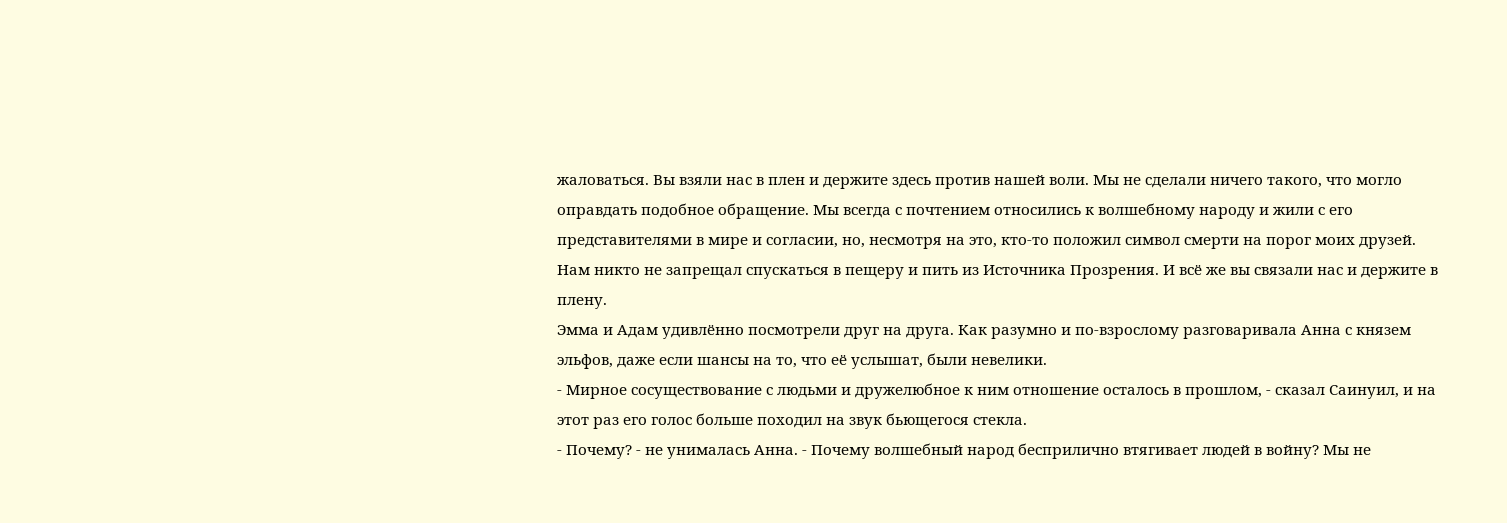жаловаться. Вы взяли нас в плен и держите здесь против нашей воли. Мы не сделали ничего такого, что могло оправдать подобное обращение. Мы всегда с почтением относились к волшебному народу и жили с его представителями в мире и согласии, но, несмотря на это, кто-то положил символ смерти на порог моих друзей. Нам никто не запрещал спускаться в пещеру и пить из Источника Прозрения. И всё же вы связали нас и держите в плену.
Эмма и Адам удивлённо посмотрели друг на друга. Как разумно и по-взрослому разговаривала Анна с князем эльфов, даже если шансы на то, что её услышат, были невелики.
- Мирное сосуществование с людьми и дружелюбное к ним отношение осталось в прошлом, - сказал Саинуил, и на этот раз его голос больше походил на звук бьющегося стекла.
- Почему? - не унималась Анна. - Почему волшебный народ бесприлично втягивает людей в войну? Мы не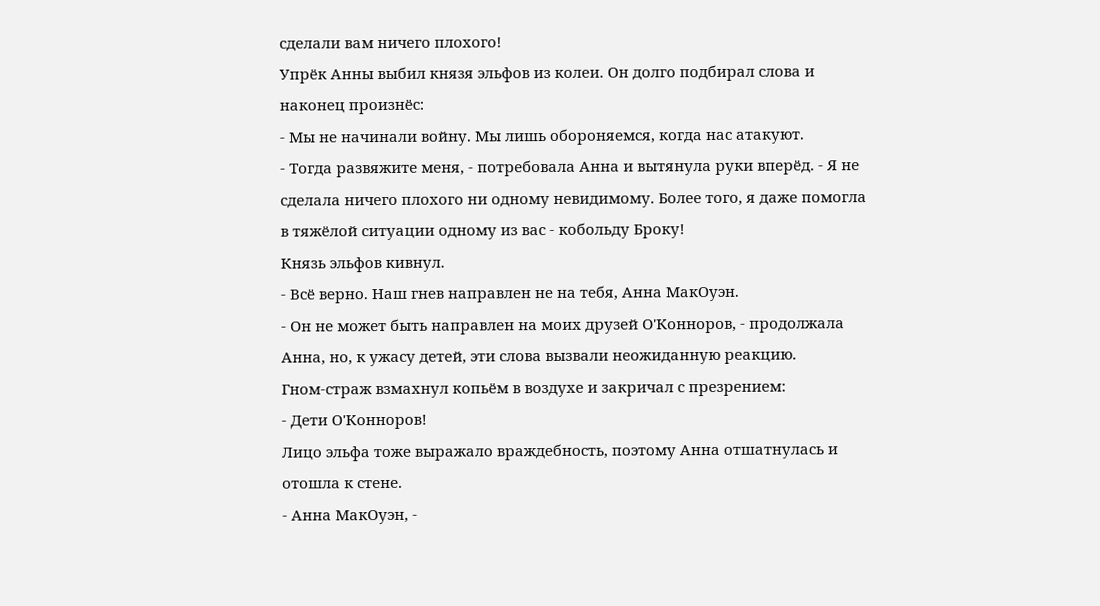сделали вам ничего плохого!
Упрёк Анны выбил князя эльфов из колеи. Он долго подбирал слова и наконец произнёс:
- Мы не начинали войну. Мы лишь обороняемся, когда нас атакуют.
- Тогда развяжите меня, - потребовала Анна и вытянула руки вперёд. - Я не сделала ничего плохого ни одному невидимому. Более того, я даже помогла в тяжёлой ситуации одному из вас - кобольду Броку!
Князь эльфов кивнул.
- Всё верно. Наш гнев направлен не на тебя, Анна МакОуэн.
- Он не может быть направлен на моих друзей О'Конноров, - продолжала Анна, но, к ужасу детей, эти слова вызвали неожиданную реакцию.
Гном-страж взмахнул копьём в воздухе и закричал с презрением:
- Дети О'Конноров!
Лицо эльфа тоже выражало враждебность, поэтому Анна отшатнулась и отошла к стене.
- Анна МакОуэн, -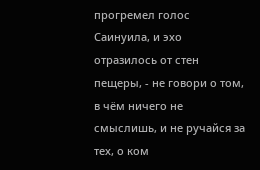прогремел голос Саинуила, и эхо отразилось от стен пещеры, - не говори о том, в чём ничего не смыслишь, и не ручайся за тех, о ком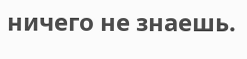ничего не знаешь.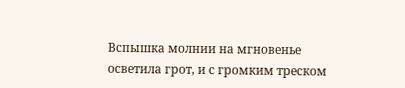Вспышка молнии на мгновенье осветила грот, и с громким треском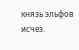князь эльфов исчез.